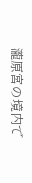瀧原宮の境内で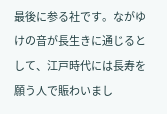最後に参る社です。ながゆけの音が長生きに通じるとして、江戸時代には長寿を願う人で賑わいまし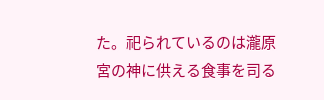た。祀られているのは瀧原宮の神に供える食事を司る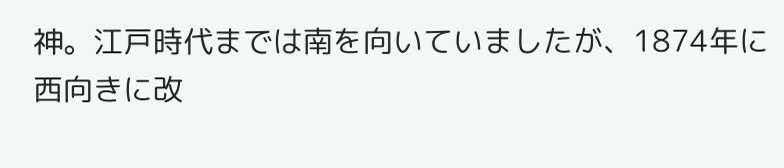神。江戸時代までは南を向いていましたが、1874年に西向きに改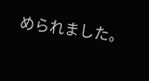められました。